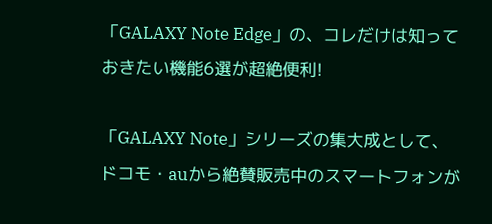「GALAXY Note Edge」の、コレだけは知っておきたい機能6選が超絶便利!

「GALAXY Note」シリーズの集大成として、ドコモ・auから絶賛販売中のスマートフォンが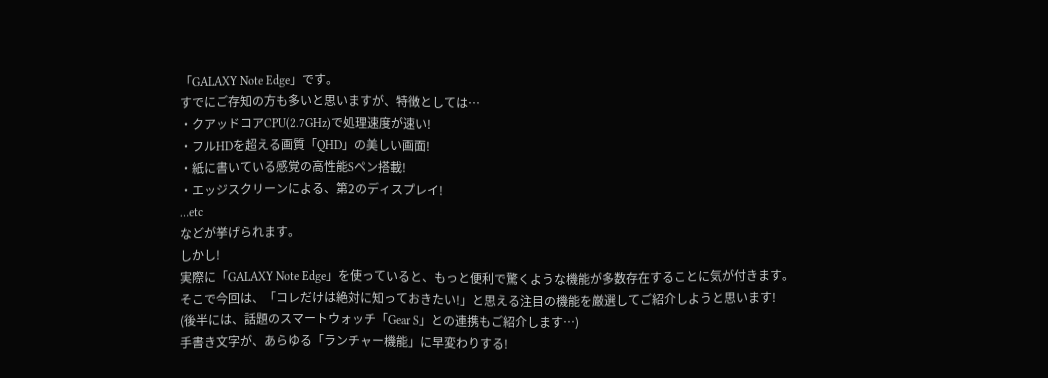「GALAXY Note Edge」です。
すでにご存知の方も多いと思いますが、特徴としては…
・クアッドコアCPU(2.7GHz)で処理速度が速い!
・フルHDを超える画質「QHD」の美しい画面!
・紙に書いている感覚の高性能Sペン搭載!
・エッジスクリーンによる、第2のディスプレイ!
…etc
などが挙げられます。
しかし!
実際に「GALAXY Note Edge」を使っていると、もっと便利で驚くような機能が多数存在することに気が付きます。
そこで今回は、「コレだけは絶対に知っておきたい!」と思える注目の機能を厳選してご紹介しようと思います!
(後半には、話題のスマートウォッチ「Gear S」との連携もご紹介します…)
手書き文字が、あらゆる「ランチャー機能」に早変わりする!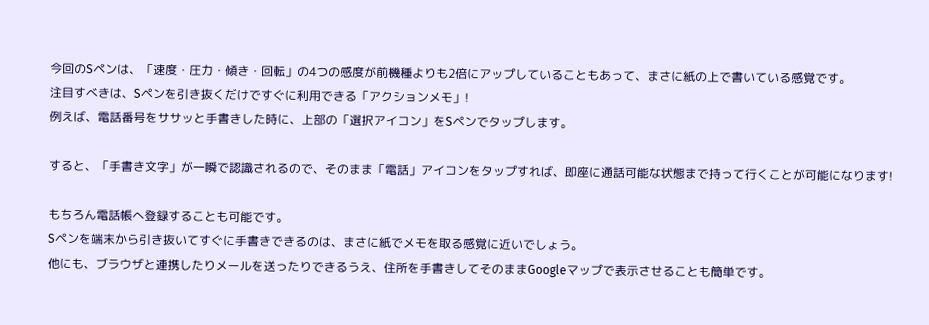今回のSペンは、「速度・圧力・傾き・回転」の4つの感度が前機種よりも2倍にアップしていることもあって、まさに紙の上で書いている感覚です。
注目すべきは、Sペンを引き抜くだけですぐに利用できる「アクションメモ」!
例えば、電話番号をササッと手書きした時に、上部の「選択アイコン」をSペンでタップします。

すると、「手書き文字」が一瞬で認識されるので、そのまま「電話」アイコンをタップすれば、即座に通話可能な状態まで持って行くことが可能になります!

もちろん電話帳へ登録することも可能です。
Sペンを端末から引き抜いてすぐに手書きできるのは、まさに紙でメモを取る感覚に近いでしょう。
他にも、ブラウザと連携したりメールを送ったりできるうえ、住所を手書きしてそのままGoogleマップで表示させることも簡単です。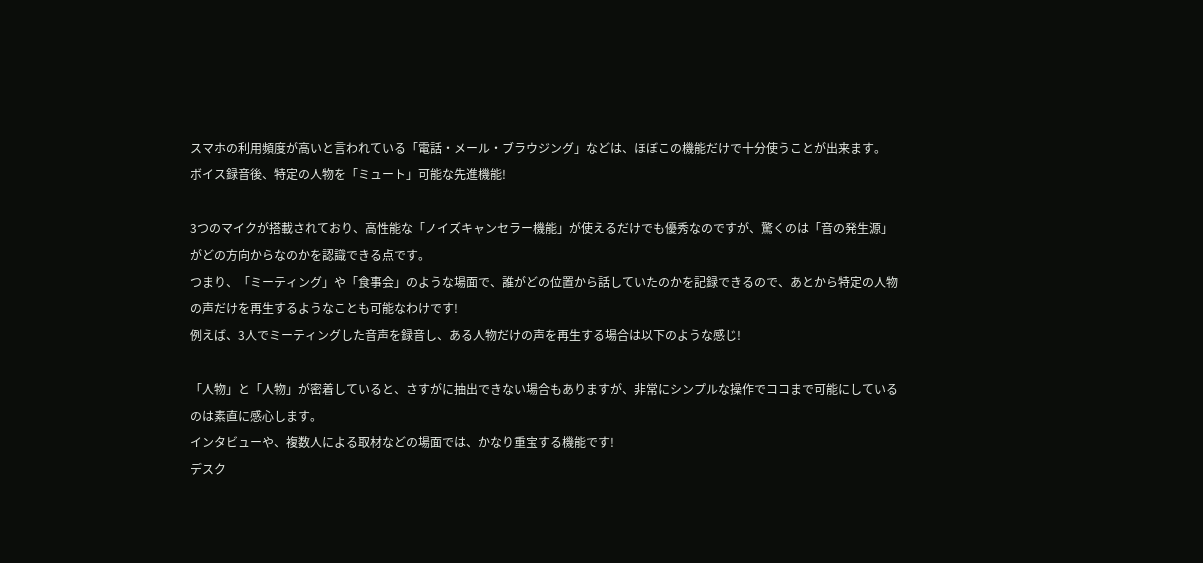スマホの利用頻度が高いと言われている「電話・メール・ブラウジング」などは、ほぼこの機能だけで十分使うことが出来ます。
ボイス録音後、特定の人物を「ミュート」可能な先進機能!

3つのマイクが搭載されており、高性能な「ノイズキャンセラー機能」が使えるだけでも優秀なのですが、驚くのは「音の発生源」がどの方向からなのかを認識できる点です。
つまり、「ミーティング」や「食事会」のような場面で、誰がどの位置から話していたのかを記録できるので、あとから特定の人物の声だけを再生するようなことも可能なわけです!
例えば、3人でミーティングした音声を録音し、ある人物だけの声を再生する場合は以下のような感じ!

「人物」と「人物」が密着していると、さすがに抽出できない場合もありますが、非常にシンプルな操作でココまで可能にしているのは素直に感心します。
インタビューや、複数人による取材などの場面では、かなり重宝する機能です!
デスク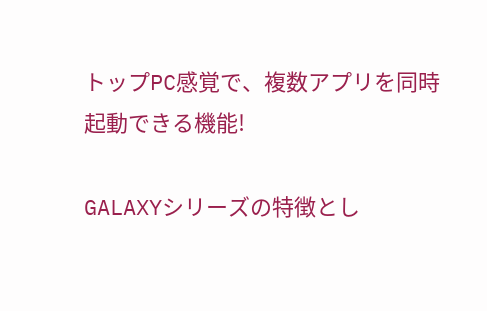トップPC感覚で、複数アプリを同時起動できる機能!

GALAXYシリーズの特徴とし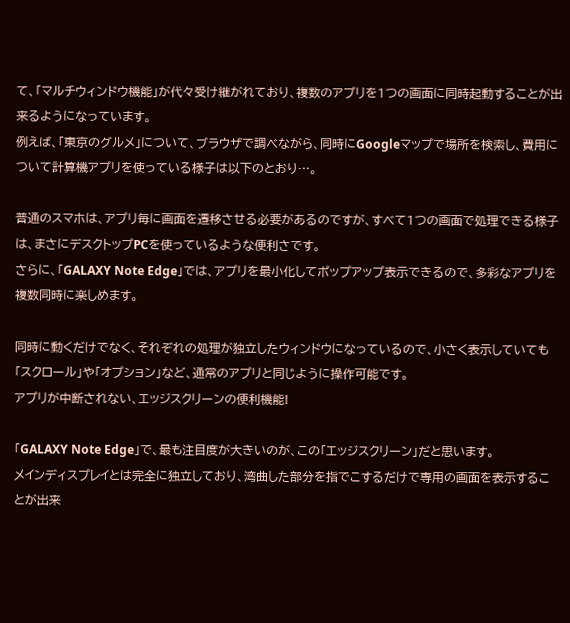て、「マルチウィンドウ機能」が代々受け継がれており、複数のアプリを1つの画面に同時起動することが出来るようになっています。
例えば、「東京のグルメ」について、ブラウザで調べながら、同時にGoogleマップで場所を検索し、費用について計算機アプリを使っている様子は以下のとおり…。

普通のスマホは、アプリ毎に画面を遷移させる必要があるのですが、すべて1つの画面で処理できる様子は、まさにデスクトップPCを使っているような便利さです。
さらに、「GALAXY Note Edge」では、アプリを最小化してポップアップ表示できるので、多彩なアプリを複数同時に楽しめます。

同時に動くだけでなく、それぞれの処理が独立したウィンドウになっているので、小さく表示していても「スクロール」や「オプション」など、通常のアプリと同じように操作可能です。
アプリが中断されない、エッジスクリーンの便利機能!

「GALAXY Note Edge」で、最も注目度が大きいのが、この「エッジスクリーン」だと思います。
メインディスプレイとは完全に独立しており、湾曲した部分を指でこするだけで専用の画面を表示することが出来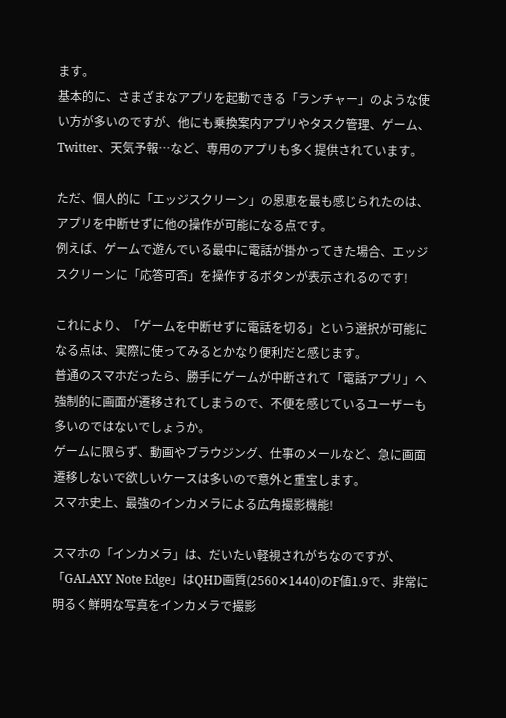ます。
基本的に、さまざまなアプリを起動できる「ランチャー」のような使い方が多いのですが、他にも乗換案内アプリやタスク管理、ゲーム、Twitter、天気予報…など、専用のアプリも多く提供されています。

ただ、個人的に「エッジスクリーン」の恩恵を最も感じられたのは、アプリを中断せずに他の操作が可能になる点です。
例えば、ゲームで遊んでいる最中に電話が掛かってきた場合、エッジスクリーンに「応答可否」を操作するボタンが表示されるのです!

これにより、「ゲームを中断せずに電話を切る」という選択が可能になる点は、実際に使ってみるとかなり便利だと感じます。
普通のスマホだったら、勝手にゲームが中断されて「電話アプリ」へ強制的に画面が遷移されてしまうので、不便を感じているユーザーも多いのではないでしょうか。
ゲームに限らず、動画やブラウジング、仕事のメールなど、急に画面遷移しないで欲しいケースは多いので意外と重宝します。
スマホ史上、最強のインカメラによる広角撮影機能!

スマホの「インカメラ」は、だいたい軽視されがちなのですが、「GALAXY Note Edge」はQHD画質(2560✕1440)のF値1.9で、非常に明るく鮮明な写真をインカメラで撮影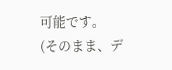可能です。
(そのまま、デ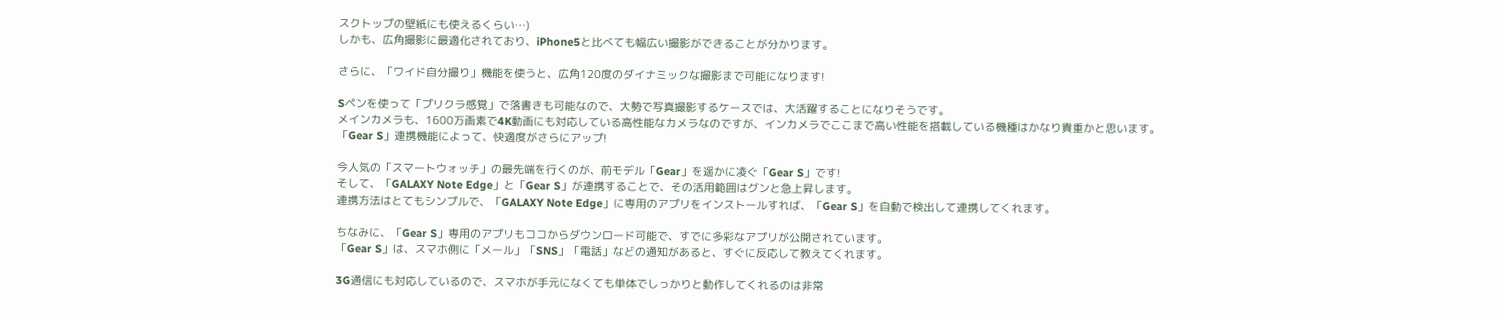スクトップの壁紙にも使えるくらい…)
しかも、広角撮影に最適化されており、iPhone5と比べても幅広い撮影ができることが分かります。

さらに、「ワイド自分撮り」機能を使うと、広角120度のダイナミックな撮影まで可能になります!

Sペンを使って「プリクラ感覚」で落書きも可能なので、大勢で写真撮影するケースでは、大活躍することになりそうです。
メインカメラも、1600万画素で4K動画にも対応している高性能なカメラなのですが、インカメラでここまで高い性能を搭載している機種はかなり貴重かと思います。
「Gear S」連携機能によって、快適度がさらにアップ!

今人気の「スマートウォッチ」の最先端を行くのが、前モデル「Gear」を遥かに凌ぐ「Gear S」です!
そして、「GALAXY Note Edge」と「Gear S」が連携することで、その活用範囲はグンと急上昇します。
連携方法はとてもシンプルで、「GALAXY Note Edge」に専用のアプリをインストールすれば、「Gear S」を自動で検出して連携してくれます。

ちなみに、「Gear S」専用のアプリもココからダウンロード可能で、すでに多彩なアプリが公開されています。
「Gear S」は、スマホ側に「メール」「SNS」「電話」などの通知があると、すぐに反応して教えてくれます。

3G通信にも対応しているので、スマホが手元になくても単体でしっかりと動作してくれるのは非常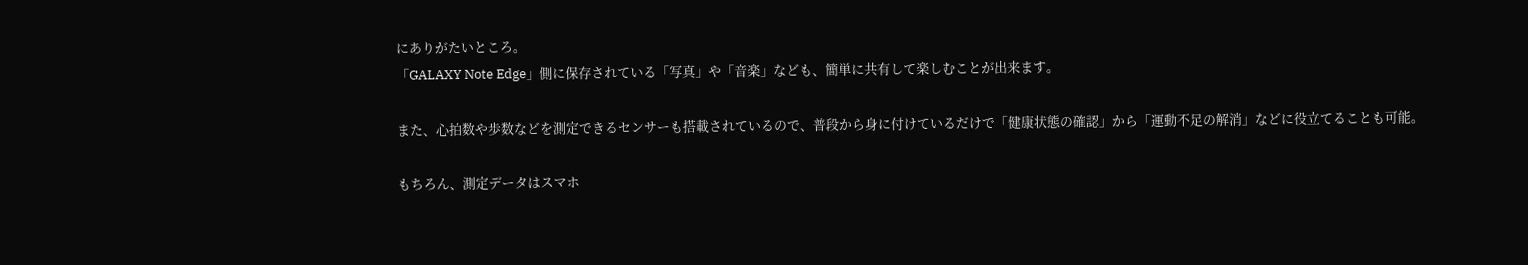にありがたいところ。
「GALAXY Note Edge」側に保存されている「写真」や「音楽」なども、簡単に共有して楽しむことが出来ます。

また、心拍数や歩数などを測定できるセンサーも搭載されているので、普段から身に付けているだけで「健康状態の確認」から「運動不足の解消」などに役立てることも可能。

もちろん、測定データはスマホ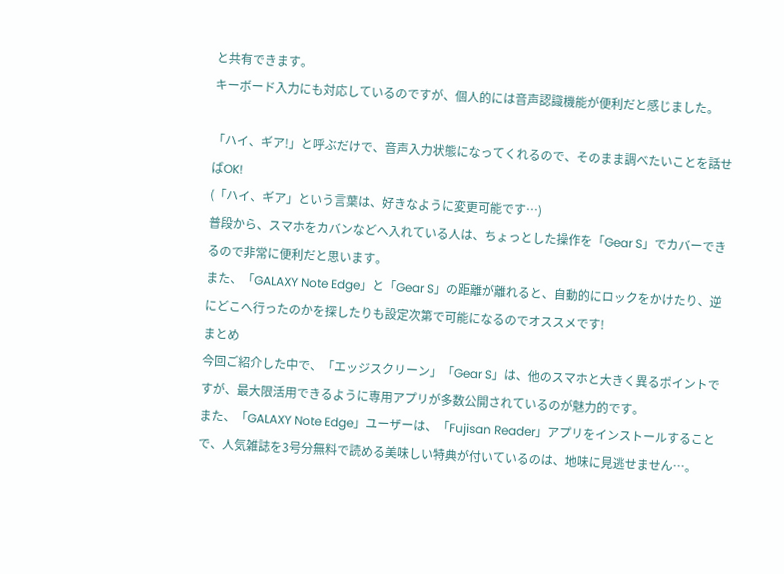と共有できます。
キーボード入力にも対応しているのですが、個人的には音声認識機能が便利だと感じました。

「ハイ、ギア!」と呼ぶだけで、音声入力状態になってくれるので、そのまま調べたいことを話せばOK!
(「ハイ、ギア」という言葉は、好きなように変更可能です…)
普段から、スマホをカバンなどへ入れている人は、ちょっとした操作を「Gear S」でカバーできるので非常に便利だと思います。
また、「GALAXY Note Edge」と「Gear S」の距離が離れると、自動的にロックをかけたり、逆にどこへ行ったのかを探したりも設定次第で可能になるのでオススメです!
まとめ
今回ご紹介した中で、「エッジスクリーン」「Gear S」は、他のスマホと大きく異るポイントですが、最大限活用できるように専用アプリが多数公開されているのが魅力的です。
また、「GALAXY Note Edge」ユーザーは、「Fujisan Reader」アプリをインストールすることで、人気雑誌を3号分無料で読める美味しい特典が付いているのは、地味に見逃せません…。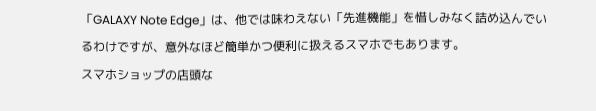「GALAXY Note Edge」は、他では味わえない「先進機能」を惜しみなく詰め込んでいるわけですが、意外なほど簡単かつ便利に扱えるスマホでもあります。
スマホショップの店頭な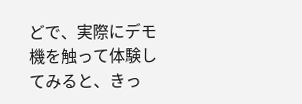どで、実際にデモ機を触って体験してみると、きっ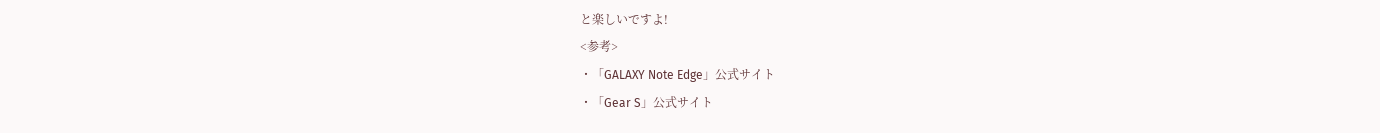と楽しいですよ!
<参考>
・「GALAXY Note Edge」公式サイト
・「Gear S」公式サイト